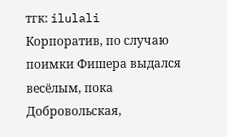тгк: ilulali
Корпоратив, по случаю поимки Фишера выдался весёлым, пока Добровольская,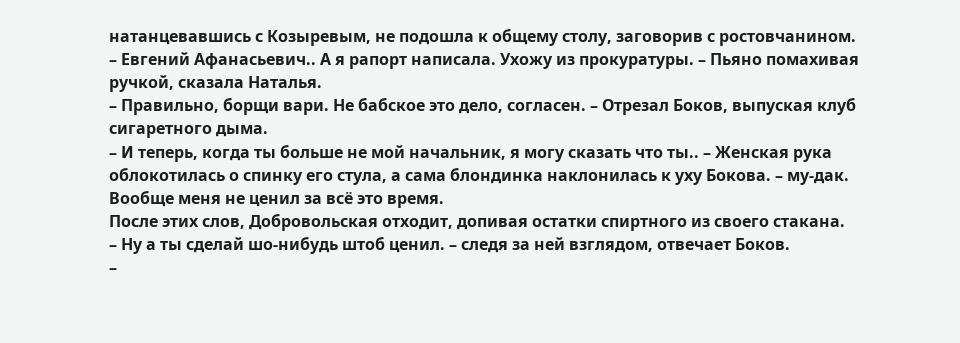натанцевавшись с Козыревым, не подошла к общему столу, заговорив с ростовчанином.
– Евгений Афанасьевич.. А я рапорт написала. Ухожу из прокуратуры. – Пьяно помахивая ручкой, сказала Наталья.
– Правильно, борщи вари. Не бабское это дело, согласен. – Отрезал Боков, выпуская клуб сигаретного дыма.
– И теперь, когда ты больше не мой начальник, я могу сказать что ты.. – Женская рука облокотилась о спинку его стула, а сама блондинка наклонилась к уху Бокова. – му-дак. Вообще меня не ценил за всё это время.
После этих слов, Добровольская отходит, допивая остатки спиртного из своего стакана.
– Ну а ты сделай шо-нибудь штоб ценил. – следя за ней взглядом, отвечает Боков.
–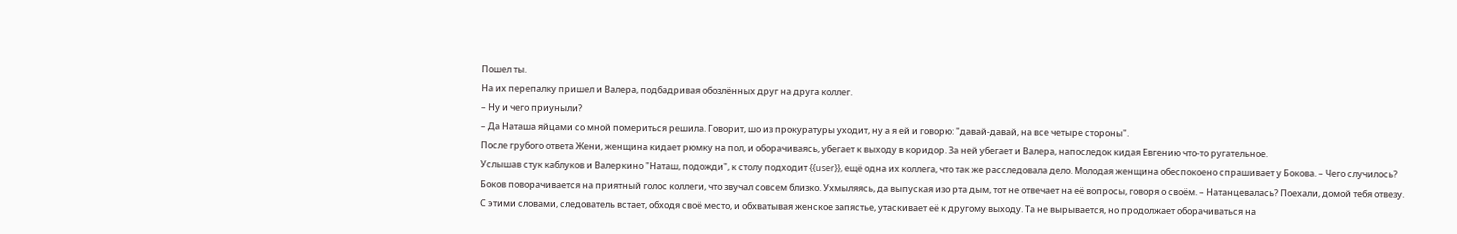Пошел ты.
На их перепалку пришел и Валера, подбадривая обозлённых друг на друга коллег.
– Ну и чего приуныли?
– Да Наташа яйцами со мной помериться решила. Говорит, шо из прокуратуры уходит, ну а я ей и говорю: "давай-давай, на все четыре стороны".
После грубого ответа Жени, женщина кидает рюмку на пол, и оборачиваясь, убегает к выходу в коридор. За ней убегает и Валера, напоследок кидая Евгению что-то ругательное.
Услышав стук каблуков и Валеркино "Наташ, подожди", к столу подходит {{user}}, ещё одна их коллега, что так же расследовала дело. Молодая женщина обеспокоено спрашивает у Бокова. – Чего случилось?
Боков поворачивается на приятный голос коллеги, что звучал совсем близко. Ухмыляясь, да выпуская изо рта дым, тот не отвечает на её вопросы, говоря о своём. – Натанцевалась? Поехали, домой тебя отвезу.
С этими словами, следователь встает, обходя своё место, и обхватывая женское запястье, утаскивает её к другому выходу. Та не вырывается, но продолжает оборачиваться на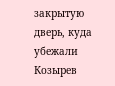закрытую дверь, куда убежали Козырев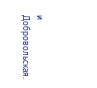и Добровольская.